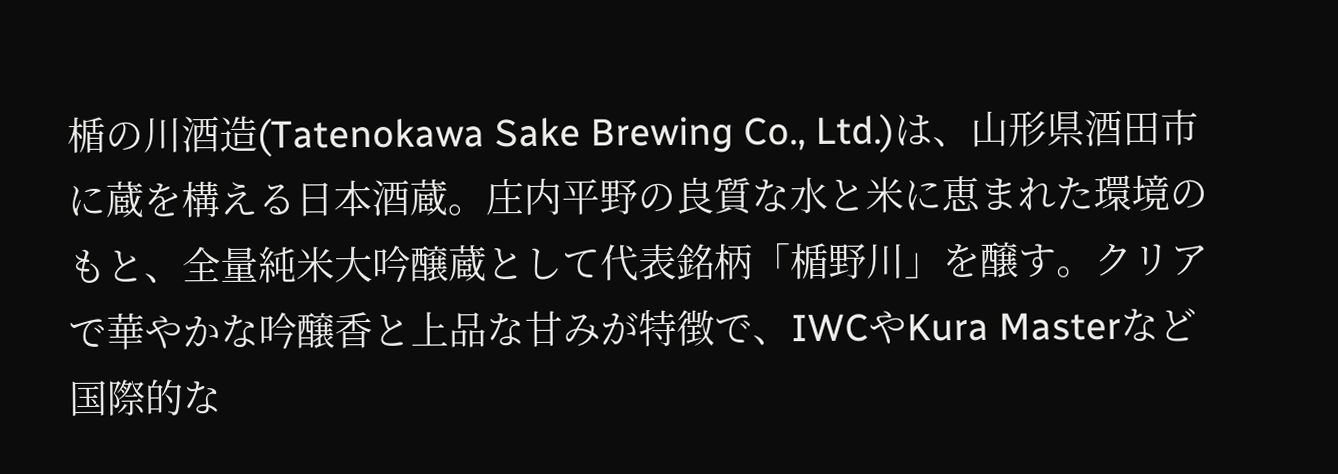楯の川酒造(Tatenokawa Sake Brewing Co., Ltd.)は、山形県酒田市に蔵を構える日本酒蔵。庄内平野の良質な水と米に恵まれた環境のもと、全量純米大吟醸蔵として代表銘柄「楯野川」を醸す。クリアで華やかな吟醸香と上品な甘みが特徴で、IWCやKura Masterなど国際的な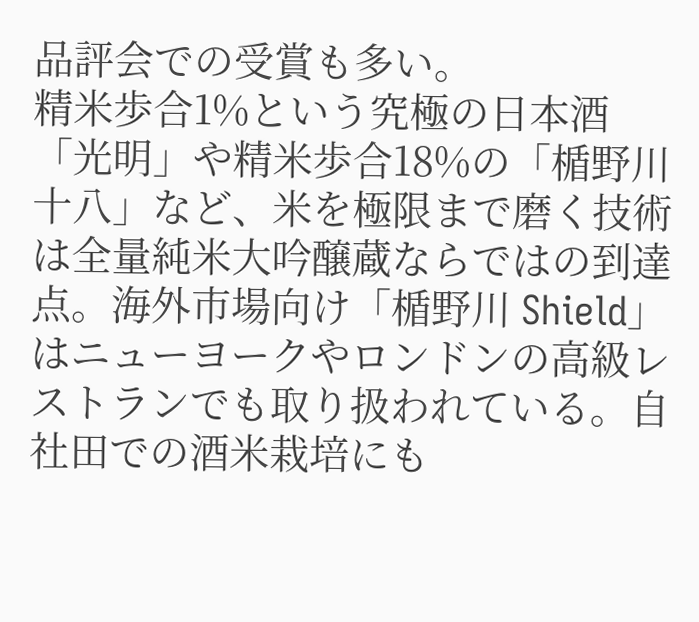品評会での受賞も多い。
精米歩合1%という究極の日本酒「光明」や精米歩合18%の「楯野川 十八」など、米を極限まで磨く技術は全量純米大吟醸蔵ならではの到達点。海外市場向け「楯野川 Shield」はニューヨークやロンドンの高級レストランでも取り扱われている。自社田での酒米栽培にも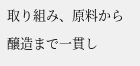取り組み、原料から醸造まで一貫し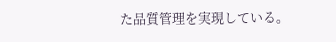た品質管理を実現している。